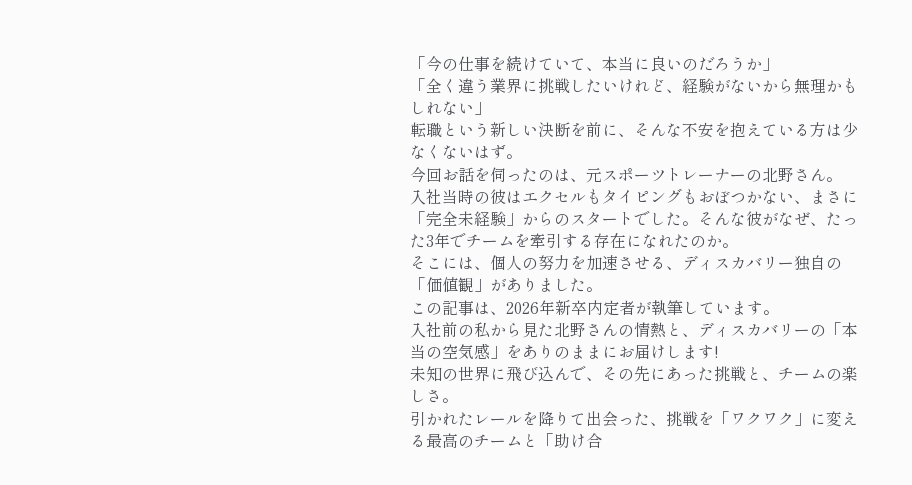「今の仕事を続けていて、本当に良いのだろうか」
「全く違う業界に挑戦したいけれど、経験がないから無理かもしれない」
転職という新しい決断を前に、そんな不安を抱えている方は少なくないはず。
今回お話を伺ったのは、元スポーツトレーナーの北野さん。
入社当時の彼はエクセルもタイピングもおぼつかない、まさに「完全未経験」からのスタートでした。そんな彼がなぜ、たった3年でチームを牽引する存在になれたのか。
そこには、個人の努力を加速させる、ディスカバリー独自の「価値観」がありました。
この記事は、2026年新卒内定者が執筆しています。
入社前の私から見た北野さんの情熱と、ディスカバリーの「本当の空気感」をありのままにお届けします!
未知の世界に飛び込んで、その先にあった挑戦と、チームの楽しさ。
引かれたレールを降りて出会った、挑戦を「ワクワク」に変える最高のチームと「助け合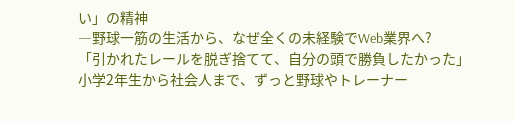い」の精神
―野球一筋の生活から、なぜ全くの未経験でWeb業界へ?
「引かれたレールを脱ぎ捨てて、自分の頭で勝負したかった」
小学2年生から社会人まで、ずっと野球やトレーナー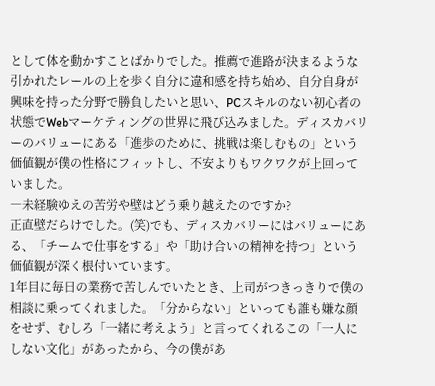として体を動かすことばかりでした。推薦で進路が決まるような引かれたレールの上を歩く自分に違和感を持ち始め、自分自身が興味を持った分野で勝負したいと思い、PCスキルのない初心者の状態でWebマーケティングの世界に飛び込みました。ディスカバリーのバリューにある「進歩のために、挑戦は楽しむもの」という価値観が僕の性格にフィットし、不安よりもワクワクが上回っていました。
―未経験ゆえの苦労や壁はどう乗り越えたのですか?
正直壁だらけでした。(笑)でも、ディスカバリーにはバリューにある、「チームで仕事をする」や「助け合いの精神を持つ」という価値観が深く根付いています。
1年目に毎日の業務で苦しんでいたとき、上司がつきっきりで僕の相談に乗ってくれました。「分からない」といっても誰も嫌な顔をせず、むしろ「一緒に考えよう」と言ってくれるこの「一人にしない文化」があったから、今の僕があ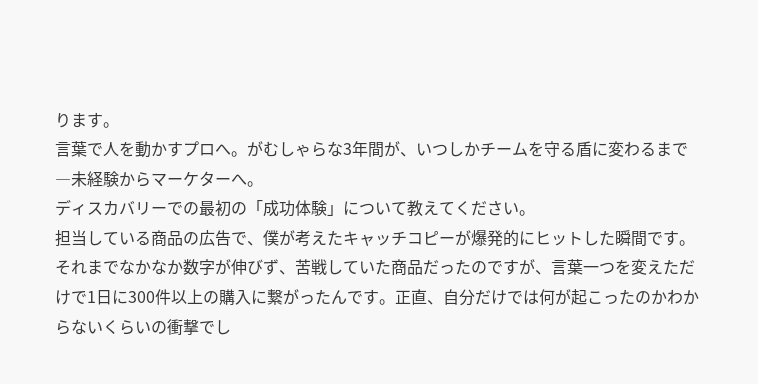ります。
言葉で人を動かすプロへ。がむしゃらな3年間が、いつしかチームを守る盾に変わるまで
―未経験からマーケターへ。
ディスカバリーでの最初の「成功体験」について教えてください。
担当している商品の広告で、僕が考えたキャッチコピーが爆発的にヒットした瞬間です。それまでなかなか数字が伸びず、苦戦していた商品だったのですが、言葉一つを変えただけで1日に300件以上の購入に繋がったんです。正直、自分だけでは何が起こったのかわからないくらいの衝撃でし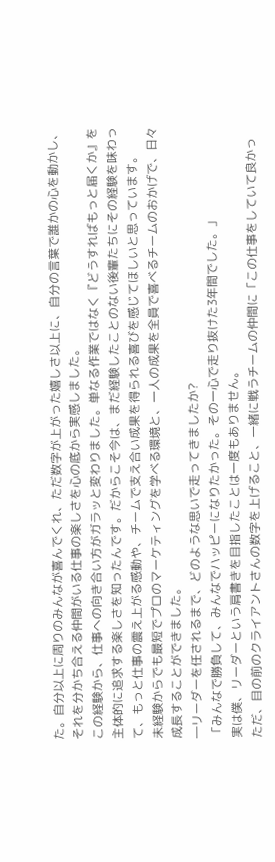た。自分以上に周りのみんなが喜んでくれ、ただ数字が上がった嬉しさ以上に、自分の言葉で誰かの心を動かし、それを分かち合える仲間がいる仕事の楽しさを心の底から実感しました。
この経験から、仕事への向き合い方がガラッと変わりました。単なる作業ではなく『どうすればもっと届くか』を主体的に追求する楽しさを知ったんです。だからこそ今は、まだ経験したことのない後輩たちにその経験を味わって、もっと仕事の震え上がる感動や、チームで支え合い成果を得られる喜びを感じてほしいと思っています。
未経験からでも最短でプロのマーケティングを学べる環境と、一人の成果を全員で喜べるチームのおかげで、日々成長することができました。
―リーダーを任されるまで、どのような思いで走ってきましたか?
「みんなで勝負して、みんなでハッピーになりたかった。その一心で走り抜けた3年間でした。」
実は僕、リーダーという肩書きを目指したことは一度もありません。
ただ、目の前のクライアントさんの数字を上げること、一緒に戦うチームの仲間に「この仕事をしていて良かっ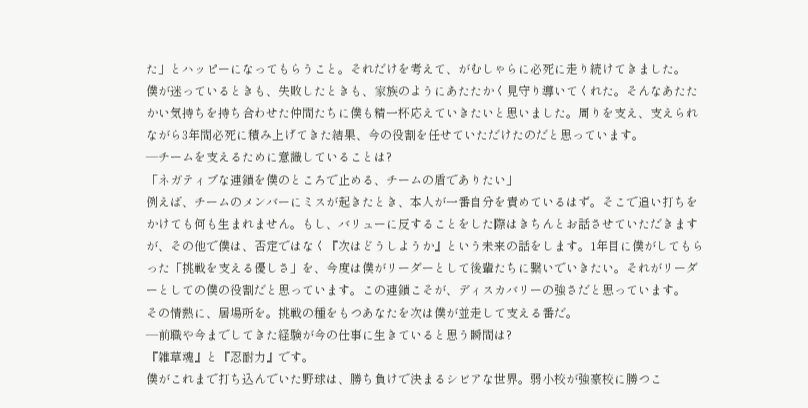た」とハッピーになってもらうこと。それだけを考えて、がむしゃらに必死に走り続けてきました。
僕が迷っているときも、失敗したときも、家族のようにあたたかく見守り導いてくれた。そんなあたたかい気持ちを持ち合わせた仲間たちに僕も精一杯応えていきたいと思いました。周りを支え、支えられながら3年間必死に積み上げてきた結果、今の役割を任せていただけたのだと思っています。
―チームを支えるために意識していることは?
「ネガティブな連鎖を僕のところで止める、チームの盾でありたい」
例えば、チームのメンバーにミスが起きたとき、本人が一番自分を責めているはず。そこで追い打ちをかけても何も生まれません。もし、バリューに反することをした際はきちんとお話させていただきますが、その他で僕は、否定ではなく『次はどうしようか』という未来の話をします。1年目に僕がしてもらった「挑戦を支える優しさ」を、今度は僕がリーダーとして後輩たちに繋いでいきたい。それがリーダーとしての僕の役割だと思っています。この連鎖こそが、ディスカバリーの強さだと思っています。
その情熱に、居場所を。挑戦の種をもつあなたを次は僕が並走して支える番だ。
―前職や今までしてきた経験が今の仕事に生きていると思う瞬間は?
『雑草魂』と『忍耐力』です。
僕がこれまで打ち込んでいた野球は、勝ち負けで決まるシビアな世界。弱小校が強豪校に勝つこ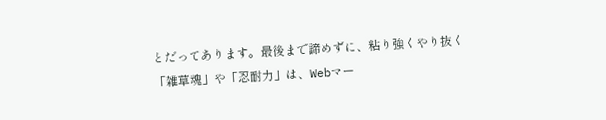とだってあります。最後まで諦めずに、粘り強くやり抜く「雑草魂」や「忍耐力」は、Webマー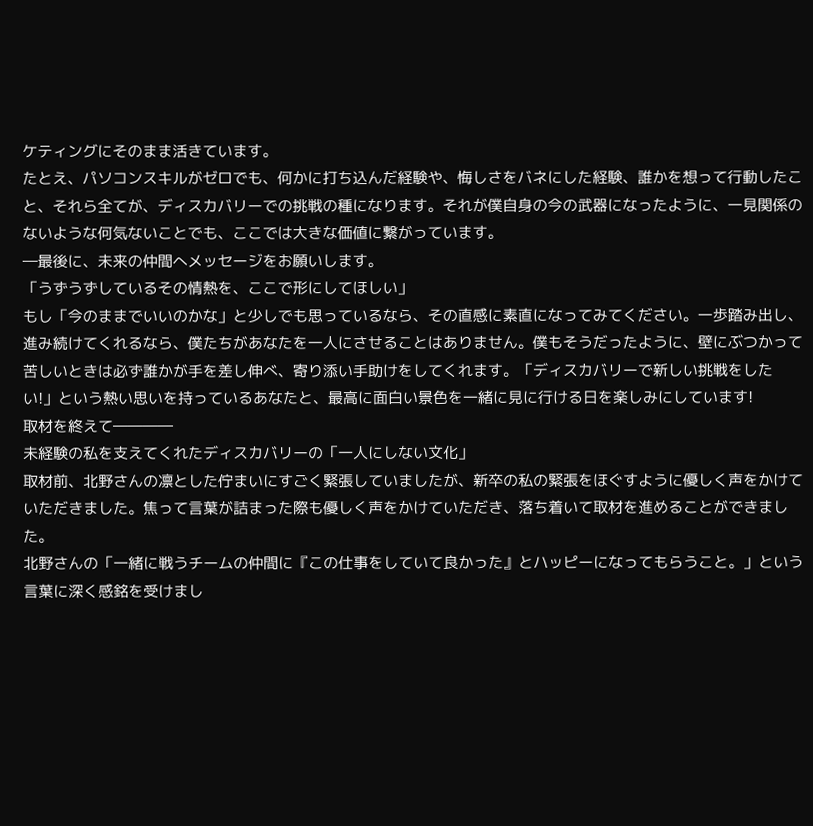ケティングにそのまま活きています。
たとえ、パソコンスキルがゼロでも、何かに打ち込んだ経験や、悔しさをバネにした経験、誰かを想って行動したこと、それら全てが、ディスカバリーでの挑戦の種になります。それが僕自身の今の武器になったように、一見関係のないような何気ないことでも、ここでは大きな価値に繋がっています。
―最後に、未来の仲間へメッセージをお願いします。
「うずうずしているその情熱を、ここで形にしてほしい」
もし「今のままでいいのかな」と少しでも思っているなら、その直感に素直になってみてください。一歩踏み出し、進み続けてくれるなら、僕たちがあなたを一人にさせることはありません。僕もそうだったように、壁にぶつかって苦しいときは必ず誰かが手を差し伸べ、寄り添い手助けをしてくれます。「ディスカバリーで新しい挑戦をしたい!」という熱い思いを持っているあなたと、最高に面白い景色を一緒に見に行ける日を楽しみにしています!
取材を終えて――――
未経験の私を支えてくれたディスカバリーの「一人にしない文化」
取材前、北野さんの凛とした佇まいにすごく緊張していましたが、新卒の私の緊張をほぐすように優しく声をかけていただきました。焦って言葉が詰まった際も優しく声をかけていただき、落ち着いて取材を進めることができました。
北野さんの「一緒に戦うチームの仲間に『この仕事をしていて良かった』とハッピーになってもらうこと。」という言葉に深く感銘を受けまし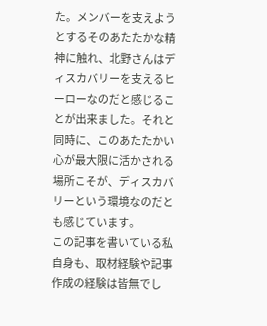た。メンバーを支えようとするそのあたたかな精神に触れ、北野さんはディスカバリーを支えるヒーローなのだと感じることが出来ました。それと同時に、このあたたかい心が最大限に活かされる場所こそが、ディスカバリーという環境なのだとも感じています。
この記事を書いている私自身も、取材経験や記事作成の経験は皆無でし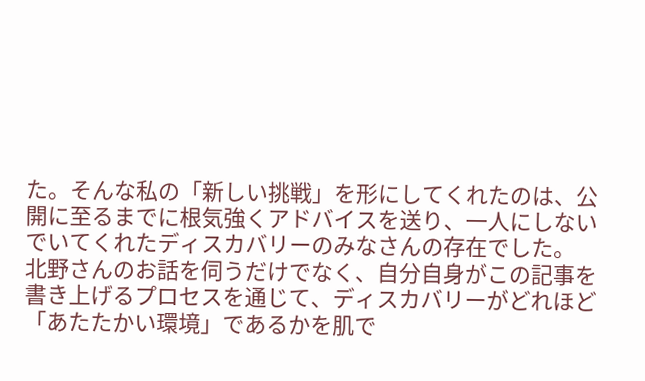た。そんな私の「新しい挑戦」を形にしてくれたのは、公開に至るまでに根気強くアドバイスを送り、一人にしないでいてくれたディスカバリーのみなさんの存在でした。
北野さんのお話を伺うだけでなく、自分自身がこの記事を書き上げるプロセスを通じて、ディスカバリーがどれほど「あたたかい環境」であるかを肌で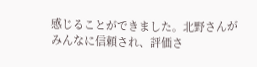感じることができました。北野さんがみんなに信頼され、評価さ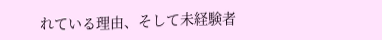れている理由、そして未経験者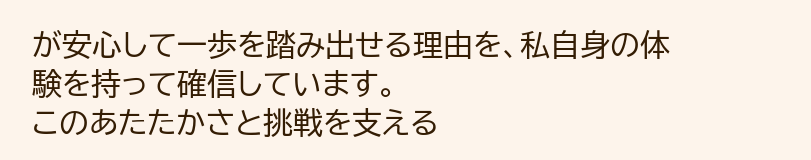が安心して一歩を踏み出せる理由を、私自身の体験を持って確信しています。
このあたたかさと挑戦を支える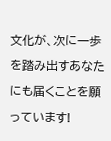文化が、次に一歩を踏み出すあなたにも届くことを願っています!